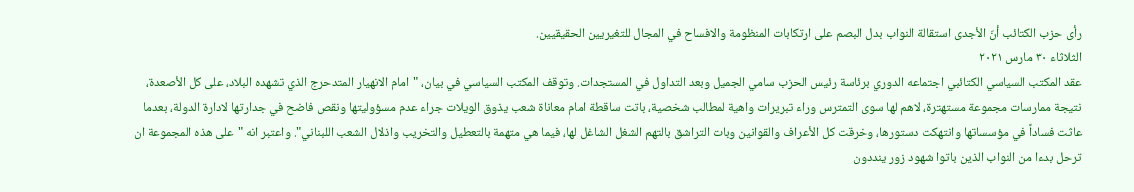رأى حزب الكتائب أنّ الأجدى استقالة النواب بدل البصم على ارتكابات المنظومة والافساح في المجال للتغيريين الحقيقيين.
الثلاثاء ٣٠ مارس ٢٠٢١
عقد المكتب السياسي الكتائبي اجتماعه الدوري برئاسة رئيس الحزب سامي الجميل وبعد التداول في المستجدات. وتوقف المكتب السياسي في بيان، "امام الانهيار المتدحرج الذي تشهده البلاد، على كل الأصعدة، نتيجة ممارسات مجموعة مستهترة، لاهم لها سوى التمترس وراء تبريرات واهية لمطالب شخصية، باتت ساقطة امام معاناة شعب يذوق الويلات جراء عدم مسؤوليتها ونقص فاضح في جدارتها لادارة الدولة، بعدما عاثت فساداً في مؤسساتها وانتهكت دستورها، وخرقت كل الأعراف والقوانين وبات التراشق بالتهم الشغل الشاغل لها، فيما هي متهمة بالتعطيل والتخريب واذلال الشعب اللبناني". واعتبر انه "على هذه المجموعة ان ترحل بدءا من النواب الذين باتوا شهود زور ينددون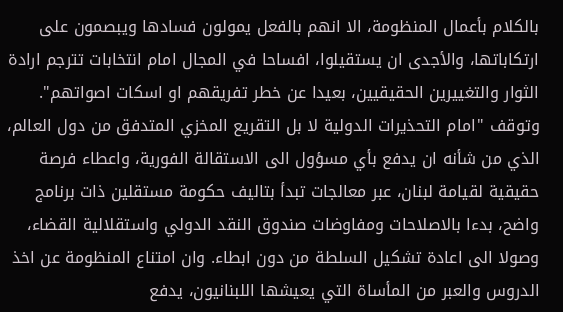بالكلام بأعمال المنظومة، الا انهم بالفعل يمولون فسادها ويبصمون على ارتكاباتها، والأجدى ان يستقيلوا، افساحا في المجال امام انتخابات تترجم ارادة الثوار والتغييرين الحقيقيين، بعيدا عن خطر تفريقهم او اسكات اصواتهم". وتوقف "امام التحذيرات الدولية لا بل التقريع المخزي المتدفق من دول العالم، الذي من شأنه ان يدفع بأي مسؤول الى الاستقالة الفورية، واعطاء فرصة حقيقية لقيامة لبنان، عبر معالجات تبدأ بتاليف حكومة مستقلين ذات برنامج واضح، بدءا بالاصلاحات ومفاوضات صندوق النقد الدولي واستقلالية القضاء، وصولا الى اعادة تشكيل السلطة من دون ابطاء. وان امتناع المنظومة عن اخذ الدروس والعبر من المأساة التي يعيشها اللبنانيون، يدفع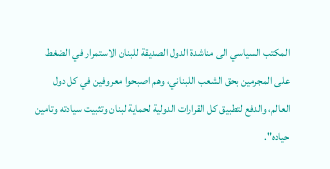المكتب السياسي الى مناشدة الدول الصديقة للبنان الاستمرار في الضغط على المجرمين بحق الشعب اللبناني، وهم اصبحوا معروفين في كل دول العالم، والدفع لتطبيق كل القرارات الدولية لحماية لبنان وتثبيت سيادته وتامين حياده".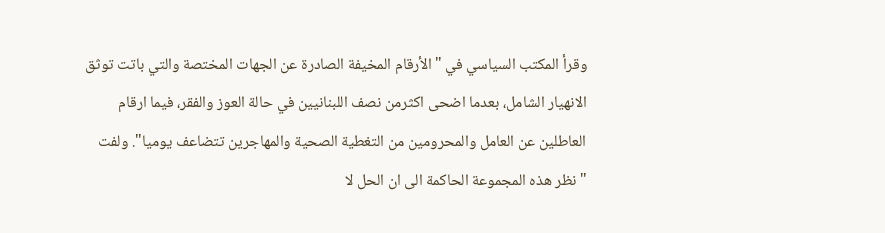وقرأ المكتب السياسي في "الأرقام المخيفة الصادرة عن الجهات المختصة والتي باتت توثق الانهيار الشامل، بعدما اضحى اكثرمن نصف اللبنانيين في حالة العوز والفقر، فيما ارقام العاطلين عن العامل والمحرومين من التغطية الصحية والمهاجرين تتضاعف يوميا". ولفت "نظر هذه المجموعة الحاكمة الى ان الحل لا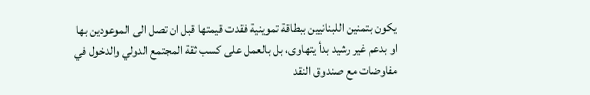يكون بتمنين اللبنانيين ببطاقة تموينية فقدت قيمتها قبل ان تصل الى الموعودين بها او بدعم غير رشيد بدأ يتهاوى، بل بالعمل على كسب ثقة المجتمع الدولي والدخول في مفاوضات مع صندوق النقد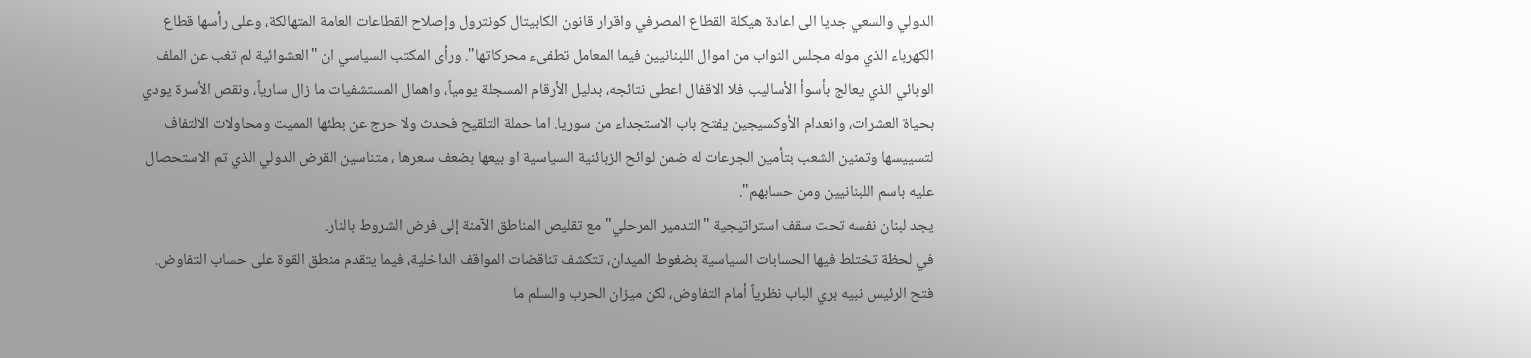الدولي والسعي جديا الى اعادة هيكلة القطاع المصرفي واقرار قانون الكابيتال كونترول وإصلاح القطاعات العامة المتهالكة، وعلى رأسها قطاع الكهرباء الذي موله مجلس النواب من اموال اللبنانيين فيما المعامل تطفىء محركاتها". ورأى المكتب السياسي ان "العشوائية لم تغب عن الملف الوبائي الذي يعالج بأسوأ الأساليب فلا الاقفال اعطى نتائجه، بدليل الأرقام المسجلة يومياً، واهمال المستشفيات ما زال سارياً، ونقص الأسرة يودي بحياة العشرات، وانعدام الأوكسيجين يفتح باب الاستجداء من سوريا. اما حملة التلقيح فحدث ولا حرج عن بطئها المميت ومحاولات الالتفاف لتسييسها وتمنين الشعب بتأمين الجرعات له ضمن لوائح الزبائنية السياسية او بيعها بضعف سعرها ، متناسين القرض الدولي الذي تم الاستحصال عليه باسم اللبنانيين ومن حسابهم".
يجد لبنان نفسه تحت سقف استراتيجية "التدمير المرحلي" مع تقليص المناطق الآمنة إلى فرض الشروط بالنار.
في لحظة تختلط فيها الحسابات السياسية بضغوط الميدان، تتكشف تناقضات المواقف الداخلية، فيما يتقدم منطق القوة على حساب التفاوض.
فتح الرئيس نبيه بري الباب نظرياً أمام التفاوض، لكن ميزان الحرب والسلم ما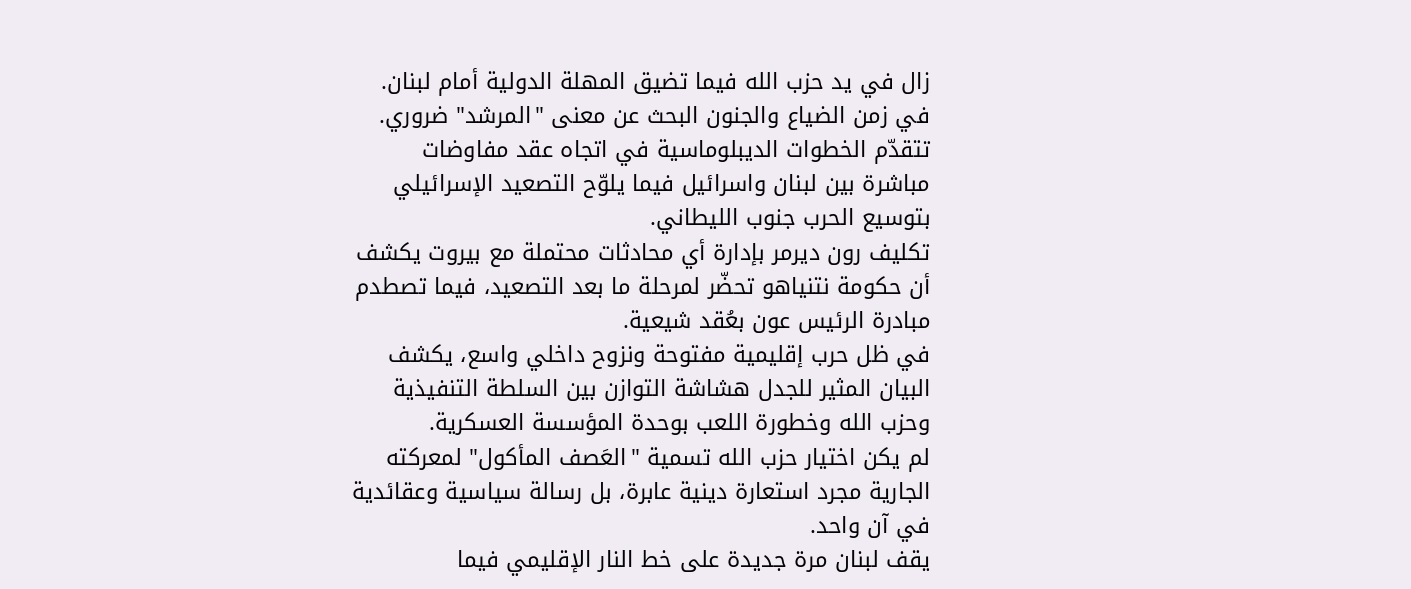زال في يد حزب الله فيما تضيق المهلة الدولية أمام لبنان.
في زمن الضياع والجنون البحث عن معنى "المرشد" ضروري.
تتقدّم الخطوات الديبلوماسية في اتجاه عقد مفاوضات مباشرة بين لبنان واسرائيل فيما يلوّح التصعيد الإسرائيلي بتوسيع الحرب جنوب الليطاني.
تكليف رون ديرمر بإدارة أي محادثات محتملة مع بيروت يكشف أن حكومة نتنياهو تحضّر لمرحلة ما بعد التصعيد، فيما تصطدم مبادرة الرئيس عون بعُقد شيعية.
في ظل حرب إقليمية مفتوحة ونزوح داخلي واسع، يكشف البيان المثير للجدل هشاشة التوازن بين السلطة التنفيذية وحزب الله وخطورة اللعب بوحدة المؤسسة العسكرية.
لم يكن اختيار حزب الله تسمية "العَصف المأكول" لمعركته الجارية مجرد استعارة دينية عابرة، بل رسالة سياسية وعقائدية في آن واحد.
يقف لبنان مرة جديدة على خط النار الإقليمي فيما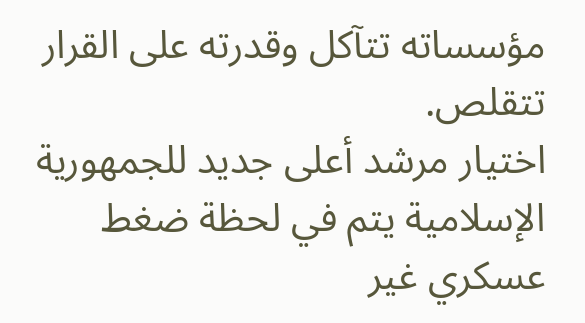مؤسساته تتآكل وقدرته على القرار تتقلص.
اختيار مرشد أعلى جديد للجمهورية الإسلامية يتم في لحظة ضغط عسكري غير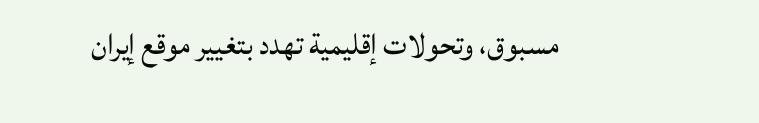مسبوق، وتحولات إقليمية تهدد بتغيير موقع إيران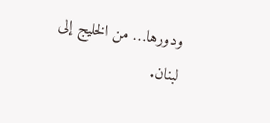ودورها… من الخليج إلى لبنان.